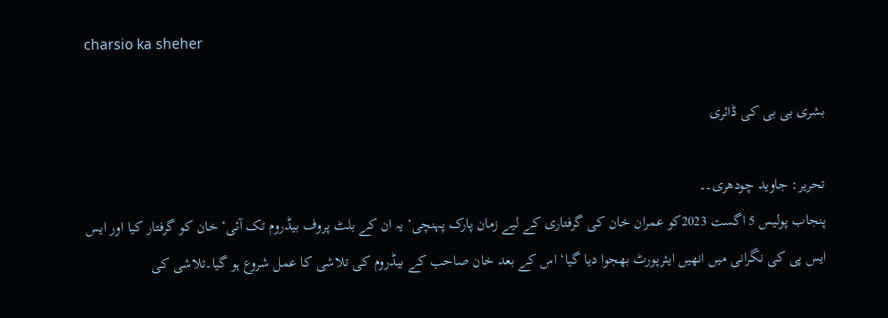charsio ka sheher

بشری بی بی کی ڈائری

تحریر: جاوید چودھری۔۔
پنجاب پولیس 5 اگست 2023کو عمران خان کی گرفتاری کے لیے زمان پارک پہنچی‘ یہ ان کے بلٹ پروف بیڈروم تک آئی‘ خان کو گرفتار کیا اور ایس ایس پی کی نگرانی میں انھیں ایئرپورٹ بھجوا دیا گیا‘ اس کے بعد خان صاحب کے بیڈروم کی تلاشی کا عمل شروع ہو گیا۔تلاشی کی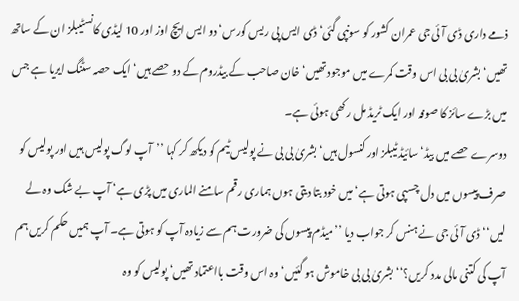ذمے داری ڈی آئی جی عمران کشور کو سونپی گئی‘ ڈی ایس پی ریس کورس‘ دو ایس ایچ اوز اور 10 لیڈی کانسٹیبلز ان کے ساتھ تھیں‘ بشریٰ بی بی اس وقت کمرے میں موجود تھیں‘ خان صاحب کے بیڈروم کے دو حصے ہیں‘ ایک حصہ سٹنگ ایریا ہے جس میں بڑے سائز کا صوفہ اور ایک ٹریڈ مل رکھی ہوئی ہے۔
دوسرے حصے میں بیڈ‘ سائیڈ ٹیبلز اور کنسول ہیں‘ بشریٰ بی بی نے پولیس ٹیم کو دیکھ کر کہا ’’آپ لوگ پولیس ہیں اور پولیس کو صرف پیسوں میں دل چسپی ہوتی ہے‘ میں خود بتا دیتی ہوں ہماری رقم سامنے الماری میں پڑی ہے‘ آپ بے شک وہ لے لیں‘‘ ڈی آئی جی نے ہنس کر جواب دیا ’’میڈم پیسوں کی ضرورت ہم سے زیادہ آپ کو ہوتی ہے۔ آپ ہمیں حکم کریں ہم آپ کی کتنی مالی مدد کریں؟‘‘ بشریٰ بی بی خاموش ہو گئیں‘ وہ اس وقت بااعتماد تھیں‘ پولیس کو وہ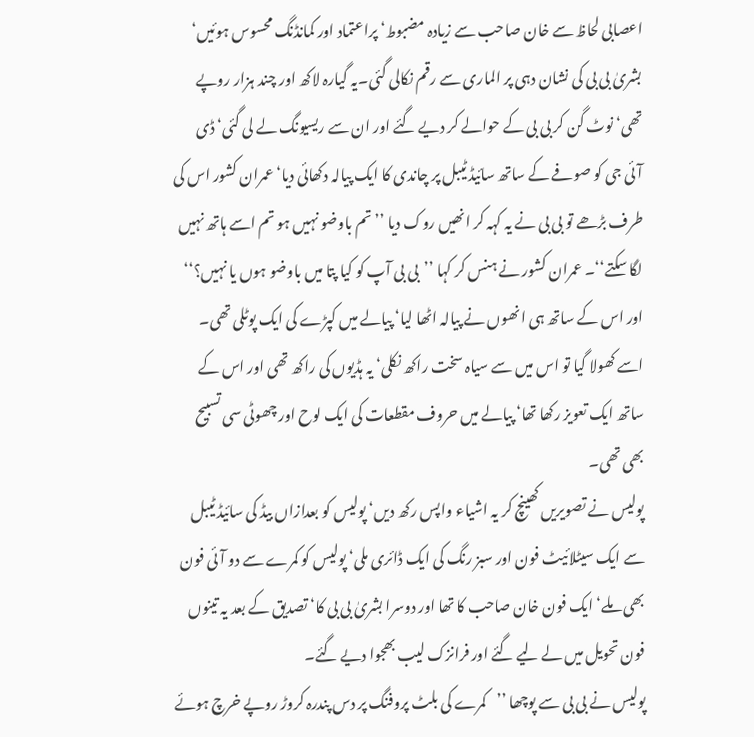اعصابی لحاظ سے خان صاحب سے زیادہ مضبوط‘ پراعتماد اور کمانڈنگ محسوس ہوئیں‘ بشریٰ بی بی کی نشان دہی پر الماری سے رقم نکالی گئی۔یہ گیارہ لاکھ اور چند ہزار روپے تھی‘ نوٹ گن کر بی بی کے حوالے کر دیے گئے اور ان سے ریسیونگ لے لی گئی‘ ڈی آئی جی کو صوفے کے ساتھ سائیڈ ٹیبل پر چاندی کا ایک پیالہ دکھائی دیا‘ عمران کشور اس کی طرف بڑھے تو بی بی نے یہ کہہ کر انھیں روک دیا ’’تم باوضو نہیں ہو تم اسے ہاتھ نہیں لگا سکتے‘‘۔ عمران کشور نے ہنس کر کہا ’’بی بی آپ کو کیا پتا میں باوضو ہوں یا نہیں؟‘‘ اور اس کے ساتھ ہی انھوں نے پیالہ اٹھا لیا‘ پیالے میں کپڑے کی ایک پوٹلی تھی۔ اسے کھولا گیا تو اس میں سے سیاہ سخت راکھ نکلی‘ یہ ہڈیوں کی راکھ تھی اور اس کے ساتھ ایک تعویز رکھا تھا‘ پیالے میں حروف مقطعات کی ایک لوح اور چھوٹی سی تسبیح بھی تھی۔
پولیس نے تصویریں کھینچ کر یہ اشیاء واپس رکھ دیں‘ پولیس کو بعدازاں بیڈ کی سائیڈ ٹیبل سے ایک سیٹلائیٹ فون اور سبز رنگ کی ایک ڈائری ملی‘ پولیس کو کمرے سے دو آئی فون بھی ملے‘ ایک فون خان صاحب کا تھا اور دوسرا بشریٰ بی بی کا‘ تصدیق کے بعد یہ تینوں فون تحویل میں لے لیے گئے اور فرانزک لیب بھجوا دیے گئے۔
پولیس نے بی بی سے پوچھا ’’کمرے کی بلٹ پروفنگ پر دس پندرہ کروڑ روپے خرچ ہوئے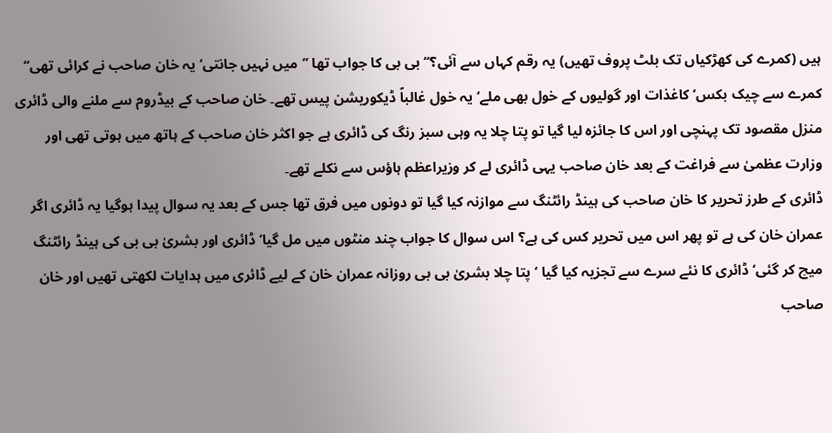ہیں (کمرے کی کھڑکیاں تک بلٹ پروف تھیں) یہ رقم کہاں سے آئی؟‘‘ بی بی کا جواب تھا ’’میں نہیں جانتی‘ یہ خان صاحب نے کرائی تھی‘‘ کمرے سے چیک بکس‘ کاغذات اور گولیوں کے خول بھی ملے‘ یہ خول غالباً ڈیکوریشن پیس تھے۔ خان صاحب کے بیڈروم سے ملنے والی ڈائری منزل مقصود تک پہنچی اور اس کا جائزہ لیا گیا تو پتا چلا یہ وہی سبز رنگ کی ڈائری ہے جو اکثر خان صاحب کے ہاتھ میں ہوتی تھی اور وزارت عظمیٰ سے فراغت کے بعد خان صاحب یہی ڈائری لے کر وزیراعظم ہاؤس سے نکلے تھے۔
ڈائری کے طرز تحریر کا خان صاحب کی ہینڈ رائٹنگ سے موازنہ کیا گیا تو دونوں میں فرق تھا جس کے بعد یہ سوال پیدا ہوگیا یہ ڈائری اگر عمران خان کی ہے تو پھر اس میں تحریر کس کی ہے؟ اس سوال کا جواب چند منٹوں میں مل گیا‘ ڈائری اور بشریٰ بی بی کی ہینڈ رائٹنگ میچ کر گئی‘ ڈائری کا نئے سرے سے تجزیہ کیا گیا ‘پتا چلا بشریٰ بی بی روزانہ عمران خان کے لیے ڈائری میں ہدایات لکھتی تھیں اور خان صاحب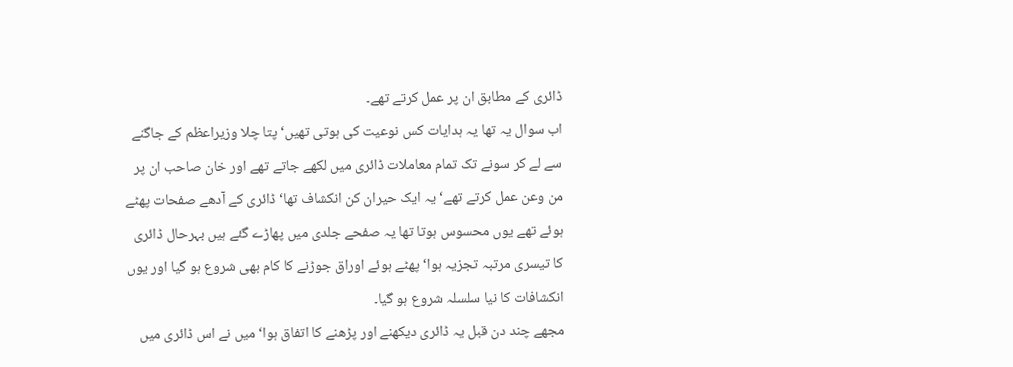ڈائری کے مطابق ان پر عمل کرتے تھے۔
اب سوال یہ تھا یہ ہدایات کس نوعیت کی ہوتی تھیں‘ پتا چلا وزیراعظم کے جاگنے سے لے کر سونے تک تمام معاملات ڈائری میں لکھے جاتے تھے اور خان صاحب ان پر من وعن عمل کرتے تھے‘ یہ ایک حیران کن انکشاف تھا‘ ڈائری کے آدھے صفحات پھٹے ہوئے تھے یوں محسوس ہوتا تھا یہ صفحے جلدی میں پھاڑے گئے ہیں بہرحال ڈائری کا تیسری مرتبہ تجزیہ ہوا‘ پھٹے ہوئے اوراق جوڑنے کا کام بھی شروع ہو گیا اور یوں انکشافات کا نیا سلسلہ شروع ہو گیا۔
مجھے چند دن قبل یہ ڈائری دیکھنے اور پڑھنے کا اتفاق ہوا‘ میں نے اس ڈائری میں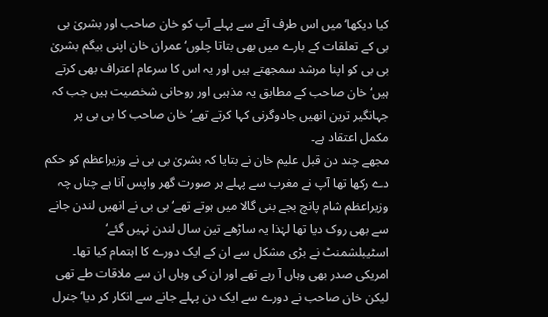کیا دیکھا‘ میں اس طرف آنے سے پہلے آپ کو خان صاحب اور بشریٰ بی بی کے تعلقات کے بارے میں بھی بتاتا چلوں‘ عمران خان اپنی بیگم بشریٰ بی بی کو اپنا مرشد سمجھتے ہیں اور یہ اس کا سرعام اعتراف بھی کرتے ہیں‘ خان صاحب کے مطابق یہ مذہبی اور روحانی شخصیت ہیں جب کہ جہانگیر ترین انھیں جادوگرنی کہا کرتے تھے‘ خان صاحب کا بی بی پر مکمل اعتقاد ہے۔
مجھے چند دن قبل علیم خان نے بتایا کہ بشریٰ بی بی نے وزیراعظم کو حکم دے رکھا تھا آپ نے مغرب سے پہلے ہر صورت گھر واپس آنا ہے چناں چہ وزیراعظم شام پانچ بجے بنی گالا میں ہوتے تھے‘ بی بی نے انھیں لندن جانے سے بھی روک دیا تھا لہٰذا یہ ساڑھے تین سال لندن نہیں گئے‘ اسٹیبلشمنٹ نے بڑی مشکل سے ان کے ایک دورے کا اہتمام کیا تھا۔ امریکی صدر بھی وہاں آ رہے تھے اور ان کی وہاں ان سے ملاقات طے تھی لیکن خان صاحب نے دورے سے ایک دن پہلے جانے سے انکار کر دیا‘ جنرل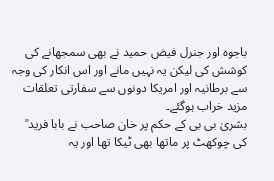باجوہ اور جنرل فیض حمید نے بھی سمجھانے کی کوشش کی لیکن یہ نہیں مانے اور اس انکار کی وجہ سے برطانیہ اور امریکا دونوں سے سفارتی تعلقات مزید خراب ہوگئے۔
بشریٰ بی بی کے حکم پر خان صاحب نے بابا فرید ؒ کی چوکھٹ پر ماتھا بھی ٹیکا تھا اور یہ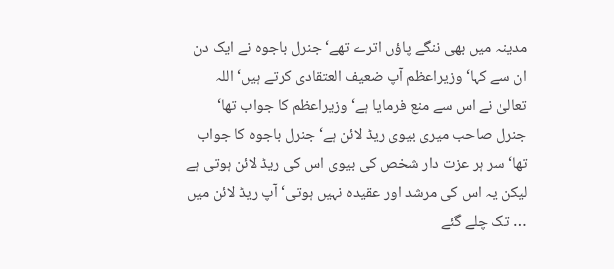مدینہ میں بھی ننگے پاؤں اترے تھے‘ جنرل باجوہ نے ایک دن ان سے کہا‘ وزیراعظم آپ ضعیف العتقادی کرتے ہیں‘ اللہ تعالیٰ نے اس سے منع فرمایا ہے‘ وزیراعظم کا جواب تھا‘ جنرل صاحب میری بیوی ریڈ لائن ہے‘ جنرل باجوہ کا جواب تھا‘ سر ہر عزت دار شخص کی بیوی اس کی ریڈ لائن ہوتی ہے لیکن یہ اس کی مرشد اور عقیدہ نہیں ہوتی‘ آپ ریڈ لائن میں … تک چلے گئے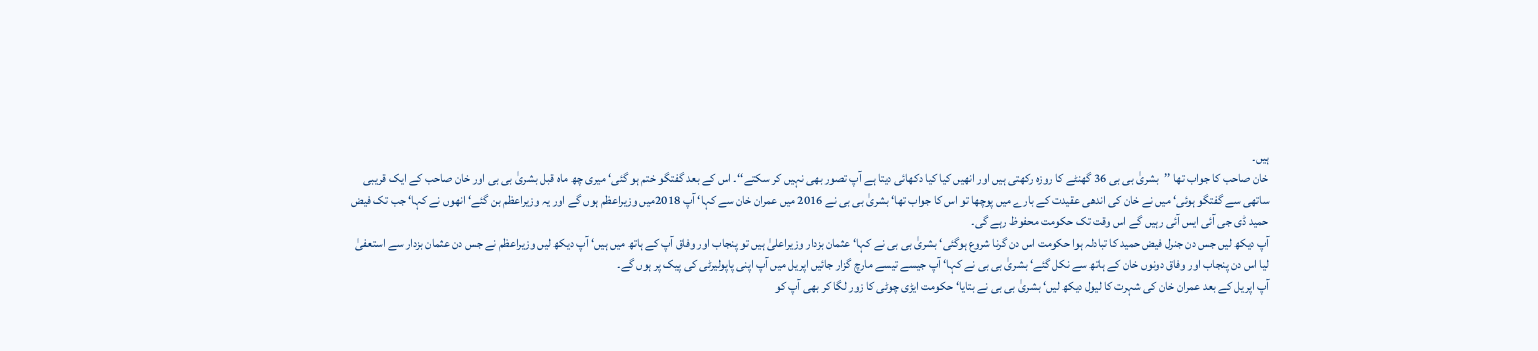ہیں۔
خان صاحب کا جواب تھا ’’بشریٰ بی بی 36 گھنٹے کا روزہ رکھتی ہیں اور انھیں کیا کیا دکھائی دیتا ہے آپ تصور بھی نہیں کر سکتے‘‘۔ اس کے بعد گفتگو ختم ہو گئی‘ میری چھ ماہ قبل بشریٰ بی بی اور خان صاحب کے ایک قریبی ساتھی سے گفتگو ہوئی‘ میں نے خان کی اندھی عقیدت کے بارے میں پوچھا تو اس کا جواب تھا‘ بشریٰ بی بی نے 2016 میں عمران خان سے کہا‘ آپ 2018میں وزیراعظم ہوں گے اور یہ وزیراعظم بن گئے‘ انھوں نے کہا‘ جب تک فیض حمید ڈی جی آئی ایس آئی رہیں گے اس وقت تک حکومت محفوظ رہے گی۔
آپ دیکھ لیں جس دن جنرل فیض حمید کا تبادلہ ہوا حکومت اس دن گرنا شروع ہوگئی‘ بشریٰ بی بی نے کہا‘ عثمان بزدار وزیراعلیٰ ہیں تو پنجاب اور وفاق آپ کے ہاتھ میں ہیں‘ آپ دیکھ لیں وزیراعظم نے جس دن عثمان بزدار سے استعفیٰ لیا اس دن پنجاب اور وفاق دونوں خان کے ہاتھ سے نکل گئے‘ بشریٰ بی بی نے کہا‘ آپ جیسے تیسے مارچ گزار جائیں اپریل میں آپ اپنی پاپولیرٹی کی پیک پر ہوں گے۔
آپ اپریل کے بعد عمران خان کی شہرت کا لیول دیکھ لیں‘ بشریٰ بی بی نے بتایا‘ حکومت ایڑی چوٹی کا زور لگا کر بھی آپ کو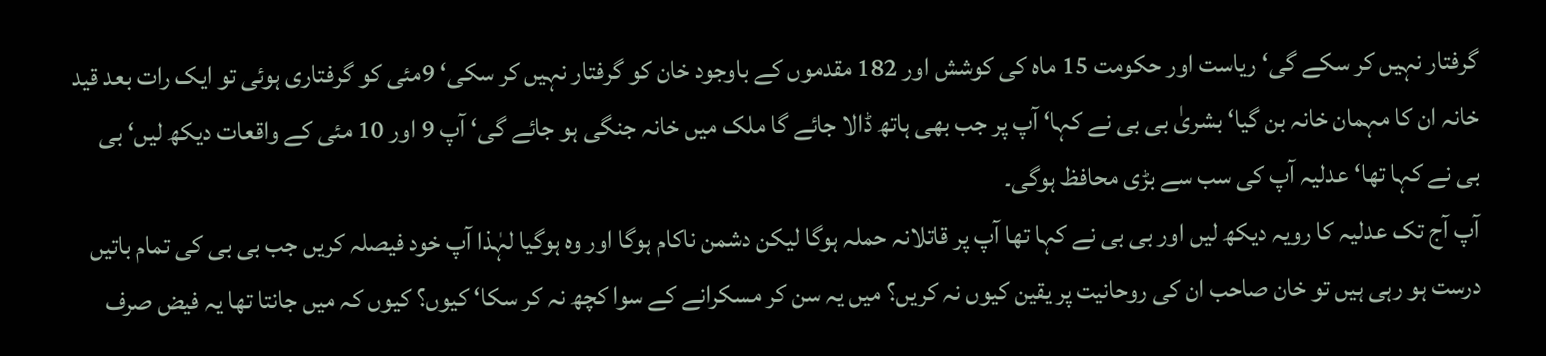گرفتار نہیں کر سکے گی‘ ریاست اور حکومت 15 ماہ کی کوشش اور 182 مقدموں کے باوجود خان کو گرفتار نہیں کر سکی‘ 9مئی کو گرفتاری ہوئی تو ایک رات بعد قید خانہ ان کا مہمان خانہ بن گیا‘ بشریٰ بی بی نے کہا‘ آپ پر جب بھی ہاتھ ڈالا جائے گا ملک میں خانہ جنگی ہو جائے گی‘ آپ 9 اور 10 مئی کے واقعات دیکھ لیں‘ بی بی نے کہا تھا‘ عدلیہ آپ کی سب سے بڑی محافظ ہوگی۔
آپ آج تک عدلیہ کا رویہ دیکھ لیں اور بی بی نے کہا تھا آپ پر قاتلانہ حملہ ہوگا لیکن دشمن ناکام ہوگا اور وہ ہوگیا لہٰذا آپ خود فیصلہ کریں جب بی بی کی تمام باتیں درست ہو رہی ہیں تو خان صاحب ان کی روحانیت پر یقین کیوں نہ کریں؟ میں یہ سن کر مسکرانے کے سوا کچھ نہ کر سکا‘ کیوں؟ کیوں کہ میں جانتا تھا یہ فیض صرف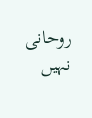روحانی نہیں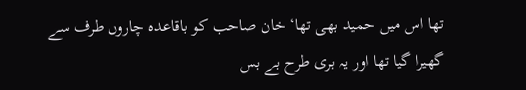تھا اس میں حمید بھی تھا‘ خان صاحب کو باقاعدہ چاروں طرف سے گھیرا گیا تھا اور یہ بری طرح بے بس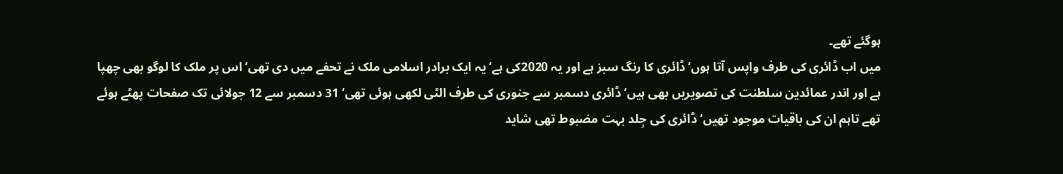ہوگئے تھے۔
میں اب ڈائری کی طرف واپس آتا ہوں‘ ڈائری کا رنگ سبز ہے اور یہ 2020کی ہے‘ یہ ایک برادر اسلامی ملک نے تحفے میں دی تھی‘ اس پر ملک کا لوگو بھی چھپا ہے اور اندر عمائدین سلطنت کی تصویریں بھی ہیں‘ ڈائری دسمبر سے جنوری کی طرف الٹی لکھی ہوئی تھی‘ 31 دسمبر سے 12 جولائی تک صفحات پھٹے ہوئے تھے تاہم ان کی باقیات موجود تھیں‘ ڈائری کی جِلد بہت مضبوط تھی شاید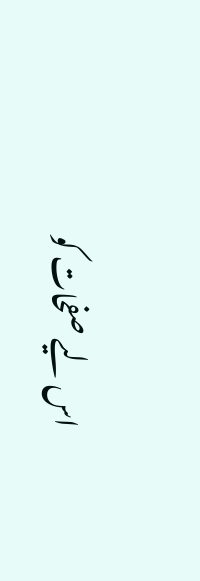اس لیے صفحات کو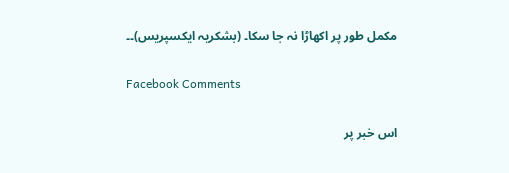مکمل طور پر اکھاڑا نہ جا سکا۔ (بشکریہ ایکسپریس)۔۔

Facebook Comments

اس خبر پر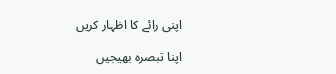اپنی رائے کا اظہار کریں

اپنا تبصرہ بھیجیں